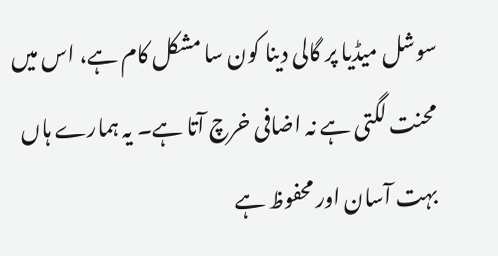سوشل میڈیا پر گالی دینا کون سا مشکل کام ہے، اس میں محنت لگتی ہے نہ اضافی خرچ آتا ہے۔ یہ ہمارے ہاں بہت آسان اور محفوظ ہے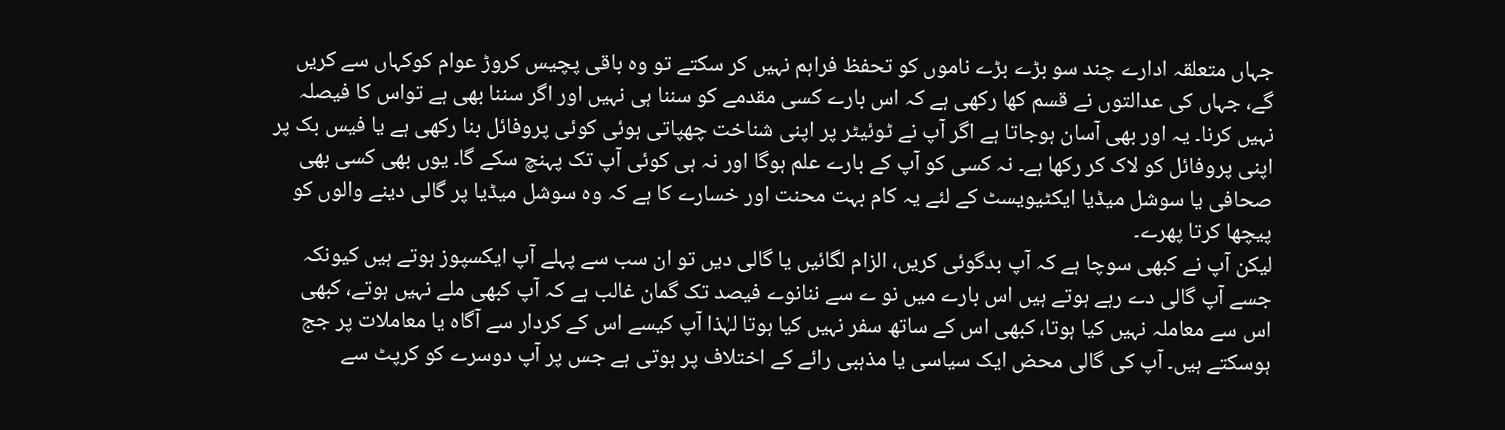جہاں متعلقہ ادارے چند سو بڑے بڑے ناموں کو تحفظ فراہم نہیں کر سکتے تو وہ باقی پچیس کروڑ عوام کوکہاں سے کریں گے، جہاں کی عدالتوں نے قسم کھا رکھی ہے کہ اس بارے کسی مقدمے کو سننا ہی نہیں اور اگر سننا بھی ہے تواس کا فیصلہ نہیں کرنا۔ یہ اور بھی آسان ہوجاتا ہے اگر آپ نے ٹوئیٹر پر اپنی شناخت چھپاتی ہوئی کوئی پروفائل بنا رکھی ہے یا فیس بک پر اپنی پروفائل کو لاک کر رکھا ہے۔ نہ کسی کو آپ کے بارے علم ہوگا اور نہ ہی کوئی آپ تک پہنچ سکے گا۔ یوں بھی کسی بھی صحافی یا سوشل میڈیا ایکٹیویسٹ کے لئے یہ کام بہت محنت اور خسارے کا ہے کہ وہ سوشل میڈیا پر گالی دینے والوں کو پیچھا کرتا پھرے۔
لیکن آپ نے کبھی سوچا ہے کہ آپ بدگوئی کریں، الزام لگائیں یا گالی دیں تو ان سب سے پہلے آپ ایکسپوز ہوتے ہیں کیونکہ جسے آپ گالی دے رہے ہوتے ہیں اس بارے میں نو ے سے ننانوے فیصد تک گمان غالب ہے کہ آپ کبھی ملے نہیں ہوتے، کبھی اس سے معاملہ نہیں کیا ہوتا، کبھی اس کے ساتھ سفر نہیں کیا ہوتا لہٰذا آپ کیسے اس کے کردار سے آگاہ یا معاملات پر جج ہوسکتے ہیں۔ آپ کی گالی محض ایک سیاسی یا مذہبی رائے کے اختلاف پر ہوتی ہے جس پر آپ دوسرے کو کرپٹ سے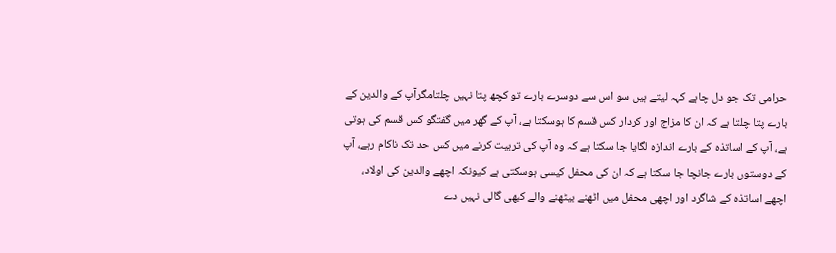حرامی تک جو دل چاہے کہہ لیتے ہیں سو اس سے دوسرے بارے تو کچھ پتا نہیں چلتامگرآپ کے والدین کے بارے پتا چلتا ہے کہ ان کا مزاج اور کردار کس قسم کا ہوسکتا ہے، آپ کے گھر میں گفتگو کس قسم کی ہوتی ہے، آپ کے اساتذہ کے بارے اندازہ لگایا جا سکتا ہے کہ وہ آپ کی تربیت کرنے میں کس حد تک ناکام رہے، آپ کے دوستوں بارے جانچا جا سکتا ہے کہ ان کی محفل کیسی ہوسکتی ہے کیونکہ اچھے والدین کی اولاد، اچھے اساتذہ کے شاگرد اور اچھی محفل میں اٹھنے بیٹھنے والے کبھی گالی نہیں دے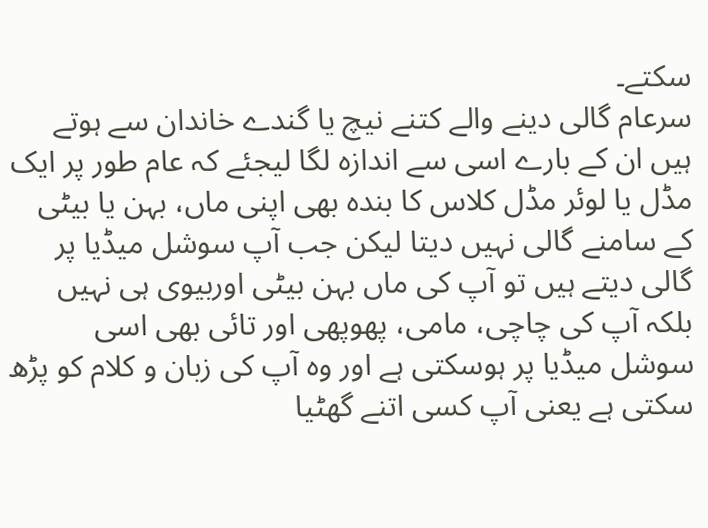سکتے۔
سرعام گالی دینے والے کتنے نیچ یا گندے خاندان سے ہوتے ہیں ان کے بارے اسی سے اندازہ لگا لیجئے کہ عام طور پر ایک مڈل یا لوئر مڈل کلاس کا بندہ بھی اپنی ماں، بہن یا بیٹی کے سامنے گالی نہیں دیتا لیکن جب آپ سوشل میڈیا پر گالی دیتے ہیں تو آپ کی ماں بہن بیٹی اوربیوی ہی نہیں بلکہ آپ کی چاچی، مامی، پھوپھی اور تائی بھی اسی سوشل میڈیا پر ہوسکتی ہے اور وہ آپ کی زبان و کلام کو پڑھ سکتی ہے یعنی آپ کسی اتنے گھٹیا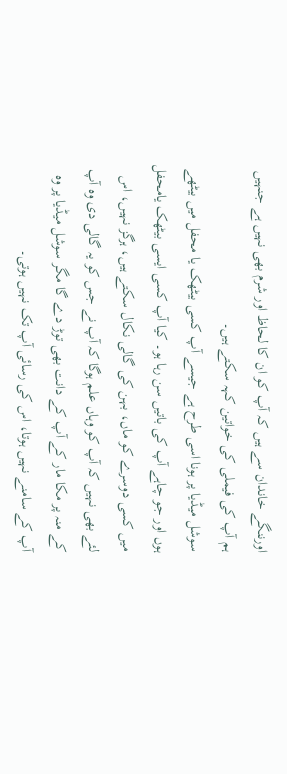اورننگے خاندان سے ہیں کہ آپ کو ان کا لحاظ اور شرم بھی نہیں ہے جنہیں ہم آپ کی فیملی کی خواتین کہہ سکتے ہیں۔
سوشل میڈیا پر ہونا اسی طرح ہے جیسے آپ کسی بیٹھک یا محفل میں بیٹھے ہوں اور جو چاہے آپ کی باتیں سن رہا ہو۔ کیا آپ کسی ایسی بیٹھک یامحفل میں کسی دوسرے کو ماں، بہن کی گالی نکال سکتے ہیں، ہرگز نہیں، اس لئے بھی نہیں کہ آپ کو وہاں علم ہوگا کہ آپ نے جس کو یہ گالی دی وہ آپ کے منہ پر مکا مار کے آپ کے دانت بھی توڑ دے گا مگر سوشل میڈیا پر وہ آپ کے سامنے نہیں ہوتا، اس کی رسائی آپ تک نہیں ہوتی۔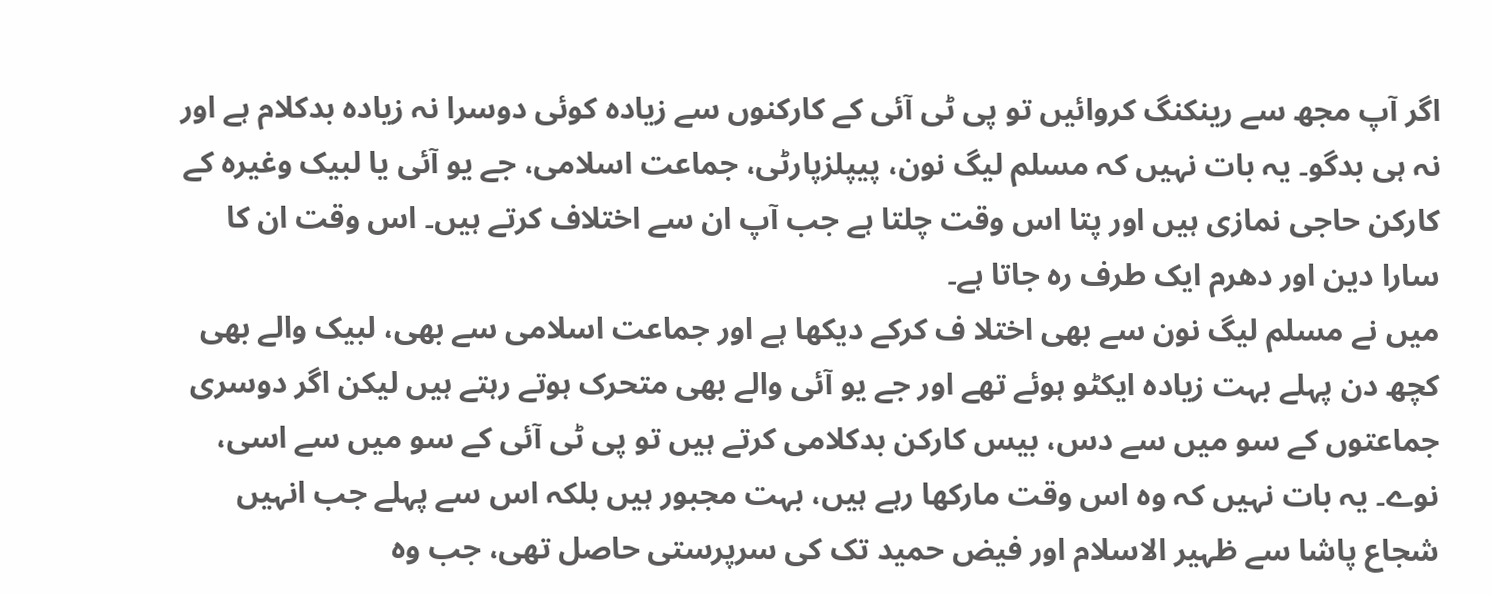اگر آپ مجھ سے رینکنگ کروائیں تو پی ٹی آئی کے کارکنوں سے زیادہ کوئی دوسرا نہ زیادہ بدکلام ہے اور نہ ہی بدگو۔ یہ بات نہیں کہ مسلم لیگ نون، پیپلزپارٹی، جماعت اسلامی، جے یو آئی یا لبیک وغیرہ کے کارکن حاجی نمازی ہیں اور پتا اس وقت چلتا ہے جب آپ ان سے اختلاف کرتے ہیں۔ اس وقت ان کا سارا دین اور دھرم ایک طرف رہ جاتا ہے۔
میں نے مسلم لیگ نون سے بھی اختلا ف کرکے دیکھا ہے اور جماعت اسلامی سے بھی، لبیک والے بھی کچھ دن پہلے بہت زیادہ ایکٹو ہوئے تھے اور جے یو آئی والے بھی متحرک ہوتے رہتے ہیں لیکن اگر دوسری جماعتوں کے سو میں سے دس، بیس کارکن بدکلامی کرتے ہیں تو پی ٹی آئی کے سو میں سے اسی، نوے۔ یہ بات نہیں کہ وہ اس وقت مارکھا رہے ہیں، بہت مجبور ہیں بلکہ اس سے پہلے جب انہیں شجاع پاشا سے ظہیر الاسلام اور فیض حمید تک کی سرپرستی حاصل تھی، جب وہ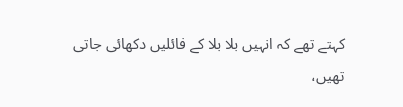کہتے تھے کہ انہیں بلا بلا کے فائلیں دکھائی جاتی تھیں،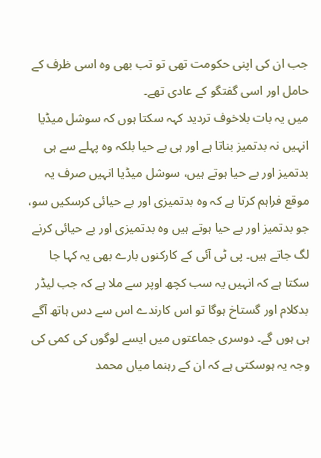جب ان کی اپنی حکومت تھی تو تب بھی وہ اسی ظرف کے حامل اور اسی گفتگو کے عادی تھے۔
میں یہ بات بلاخوف تردید کہہ سکتا ہوں کہ سوشل میڈیا انہیں نہ بدتمیز بناتا ہے اور ہی بے حیا بلکہ وہ پہلے سے ہی بدتمیز اور بے حیا ہوتے ہیں، سوشل میڈیا انہیں صرف یہ موقع فراہم کرتا ہے کہ وہ بدتمیزی اور بے حیائی کرسکیں سو، جو بدتمیز اور بے حیا ہوتے ہیں وہ بدتمیزی اور بے حیائی کرنے لگ جاتے ہیں۔ پی ٹی آئی کے کارکنوں بارے بھی یہ کہا جا سکتا ہے کہ انہیں یہ سب کچھ اوپر سے ملا ہے کہ جب لیڈر بدکلام اور گستاخ ہوگا تو اس کارندے اس سے دس ہاتھ آگے ہی ہوں گے۔ دوسری جماعتوں میں ایسے لوگوں کی کمی کی وجہ یہ ہوسکتی ہے کہ ان کے رہنما میاں محمد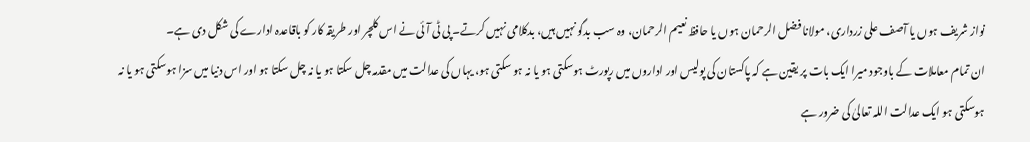نواز شریف ہوں یا آصف علی زرداری، مولانا فضل الرحمان ہوں یا حافظ نعیم الرحمان، وہ سب بدگو نہیں ہیں، بدکلامی نہیں کرتے۔ پی ٹی آئی نے اس کلچر اور طریقہ کار کو باقاعدہ ادارے کی شکل دی ہے۔
ان تمام معاملات کے باوجود میرا ایک بات پر یقین ہے کہ پاکستان کی پولیس اور اداروں میں رپورٹ ہوسکتی ہو یا نہ ہو سکتی ہو، یہاں کی عدالت میں مقدمہ چل سکتا ہو یا نہ چل سکتا ہو اور اس دنیا میں سزا ہوسکتی ہو یا نہ ہوسکتی ہو ایک عدالت اللہ تعالیٰ کی ضرور ہے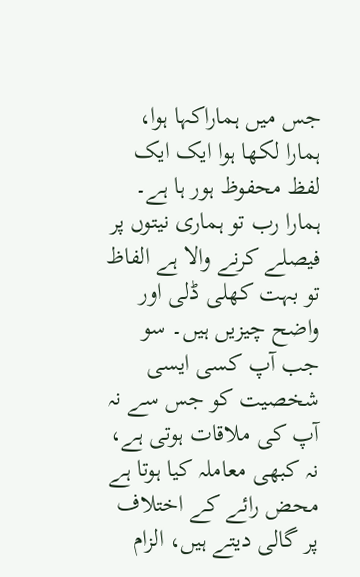جس میں ہماراکہا ہوا، ہمارا لکھا ہوا ایک ایک لفظ محفوظ ہور ہا ہے۔ ہمارا رب تو ہماری نیتوں پر فیصلے کرنے والا ہے الفاظ تو بہت کھلی ڈلی اور واضح چیزیں ہیں۔ سو جب آپ کسی ایسی شخصیت کو جس سے نہ آپ کی ملاقات ہوتی ہے، نہ کبھی معاملہ کیا ہوتا ہے محض رائے کے اختلاف پر گالی دیتے ہیں، الزام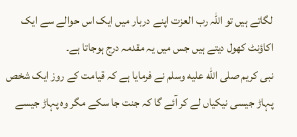لگاتے ہیں تو اللہ رب العزت اپنے دربار میں ایک اس حوالے سے ایک اکاؤنٹ کھول دیتے ہیں جس میں یہ مقدمہ درج ہوجاتا ہے۔
نبی کریم صلى الله عليه وسلم نے فرمایا ہے کہ قیامت کے روز ایک شخص پہاڑ جیسی نیکیاں لے کر آئے گا کہ جنت جا سکے مگر وہ پہاڑ جیسے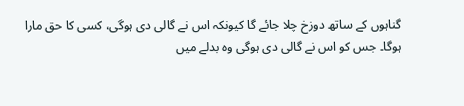گناہوں کے ساتھ دوزخ چلا جائے گا کیونکہ اس نے گالی دی ہوگی، کسی کا حق مارا ہوگا۔ جس کو اس نے گالی دی ہوگی وہ بدلے میں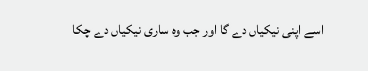اسے اپنی نیکیاں دے گا اور جب وہ ساری نیکیاں دے چکا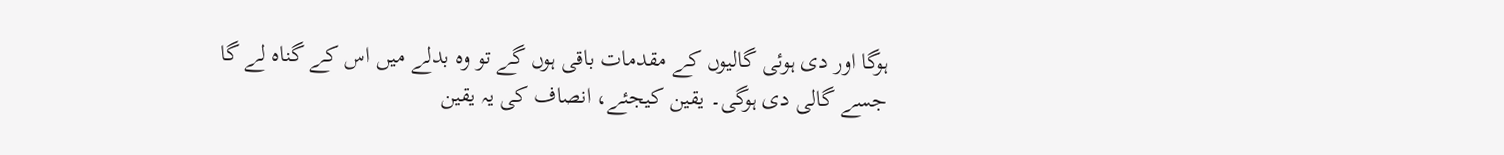ہوگا اور دی ہوئی گالیوں کے مقدمات باقی ہوں گے تو وہ بدلے میں اس کے گناہ لے گا جسے گالی دی ہوگی۔ یقین کیجئے، انصاف کی یہ یقین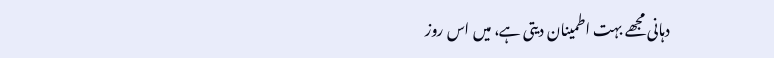دہانی مجھے بہت اطمینان دیتی ہے، میں اس روز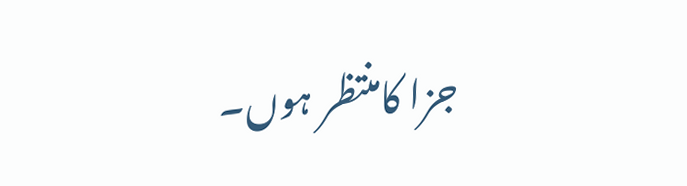جزا کامنتظر ہوں۔